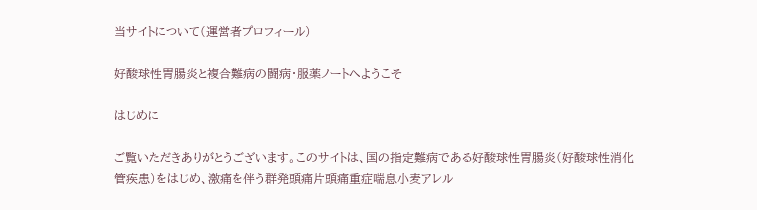当サイトについて(運営者プロフィール)

好酸球性胃腸炎と複合難病の闘病・服薬ノートへようこそ

はじめに

ご覧いただきありがとうございます。このサイトは、国の指定難病である好酸球性胃腸炎(好酸球性消化管疾患)をはじめ、激痛を伴う群発頭痛片頭痛重症喘息小麦アレル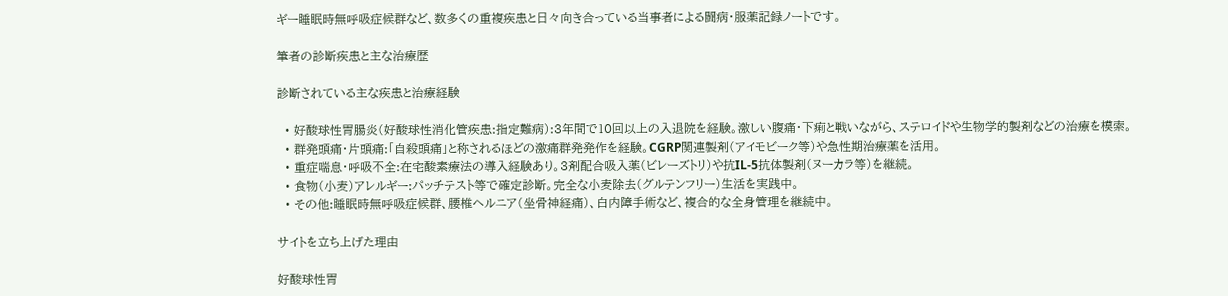ギー睡眠時無呼吸症候群など、数多くの重複疾患と日々向き合っている当事者による闘病・服薬記録ノートです。

筆者の診断疾患と主な治療歴

診断されている主な疾患と治療経験

  • 好酸球性胃腸炎(好酸球性消化管疾患:指定難病):3年間で10回以上の入退院を経験。激しい腹痛・下痢と戦いながら、ステロイドや生物学的製剤などの治療を模索。
  • 群発頭痛・片頭痛:「自殺頭痛」と称されるほどの激痛群発発作を経験。CGRP関連製剤(アイモビーク等)や急性期治療薬を活用。
  • 重症喘息・呼吸不全:在宅酸素療法の導入経験あり。3剤配合吸入薬(ビレーズトリ)や抗IL-5抗体製剤(ヌーカラ等)を継続。
  • 食物(小麦)アレルギー:パッチテスト等で確定診断。完全な小麦除去(グルテンフリー)生活を実践中。
  • その他:睡眠時無呼吸症候群、腰椎ヘルニア(坐骨神経痛)、白内障手術など、複合的な全身管理を継続中。

サイトを立ち上げた理由

好酸球性胃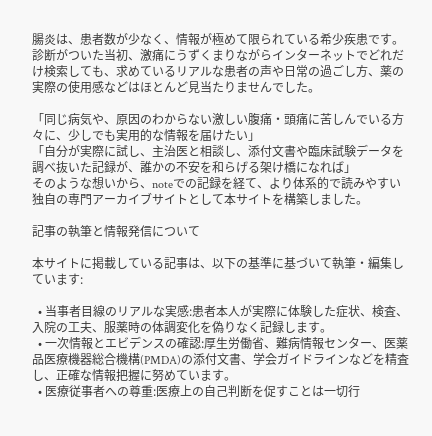腸炎は、患者数が少なく、情報が極めて限られている希少疾患です。診断がついた当初、激痛にうずくまりながらインターネットでどれだけ検索しても、求めているリアルな患者の声や日常の過ごし方、薬の実際の使用感などはほとんど見当たりませんでした。

「同じ病気や、原因のわからない激しい腹痛・頭痛に苦しんでいる方々に、少しでも実用的な情報を届けたい」
「自分が実際に試し、主治医と相談し、添付文書や臨床試験データを調べ抜いた記録が、誰かの不安を和らげる架け橋になれば」
そのような想いから、noteでの記録を経て、より体系的で読みやすい独自の専門アーカイブサイトとして本サイトを構築しました。

記事の執筆と情報発信について

本サイトに掲載している記事は、以下の基準に基づいて執筆・編集しています:

  • 当事者目線のリアルな実感:患者本人が実際に体験した症状、検査、入院の工夫、服薬時の体調変化を偽りなく記録します。
  • 一次情報とエビデンスの確認:厚生労働省、難病情報センター、医薬品医療機器総合機構(PMDA)の添付文書、学会ガイドラインなどを精査し、正確な情報把握に努めています。
  • 医療従事者への尊重:医療上の自己判断を促すことは一切行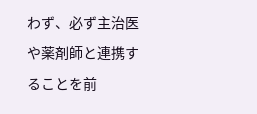わず、必ず主治医や薬剤師と連携することを前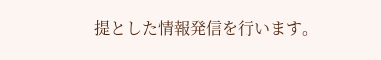提とした情報発信を行います。